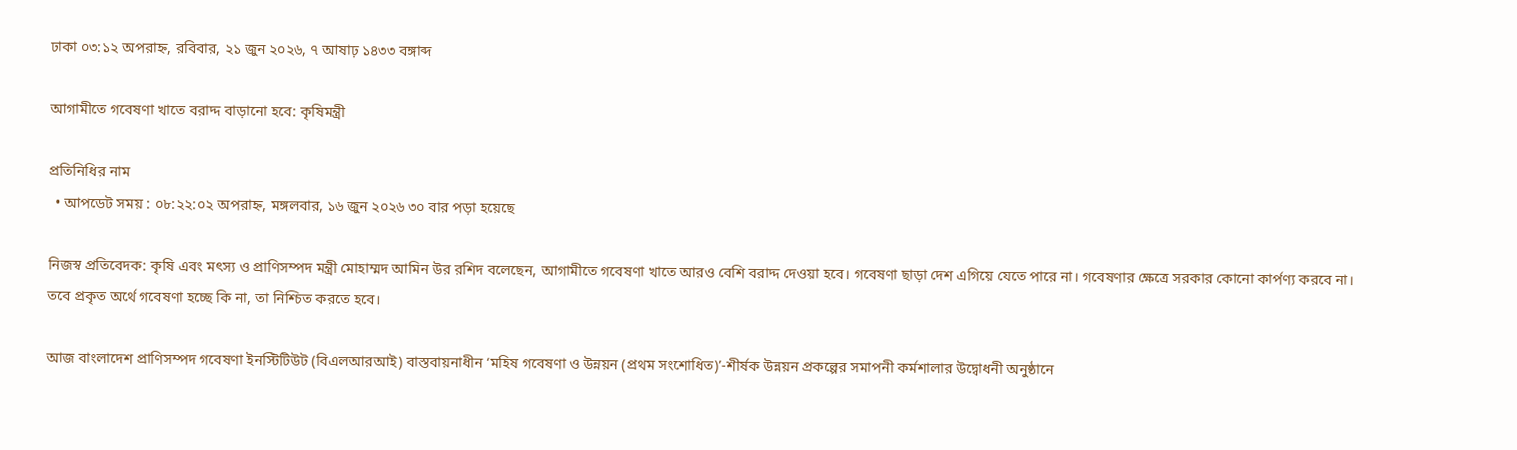ঢাকা ০৩:১২ অপরাহ্ন, রবিবার, ২১ জুন ২০২৬, ৭ আষাঢ় ১৪৩৩ বঙ্গাব্দ

আগামীতে গবেষণা খাতে বরাদ্দ বাড়ানো হবে: কৃষিমন্ত্রী

প্রতিনিধির নাম
  • আপডেট সময় : ০৮:২২:০২ অপরাহ্ন, মঙ্গলবার, ১৬ জুন ২০২৬ ৩০ বার পড়া হয়েছে

নিজস্ব প্রতিবেদক: কৃষি এবং মৎস্য ও প্রাণিসম্পদ মন্ত্রী মোহাম্মদ আমিন উর রশিদ বলেছেন, আগামীতে গবেষণা খাতে আরও বেশি বরাদ্দ দেওয়া হবে। গবেষণা ছাড়া দেশ এগিয়ে যেতে পারে না। গবেষণার ক্ষেত্রে সরকার কোনো কার্পণ্য করবে না। তবে প্রকৃত অর্থে গবেষণা হচ্ছে কি না, তা নিশ্চিত করতে হবে।

আজ বাংলাদেশ প্রাণিসম্পদ গবেষণা ইনস্টিটিউট (বিএলআরআই) বাস্তবায়নাধীন ‘মহিষ গবেষণা ও উন্নয়ন (প্রথম সংশোধিত)’-শীর্ষক উন্নয়ন প্রকল্পের সমাপনী কর্মশালার উদ্বোধনী অনুষ্ঠানে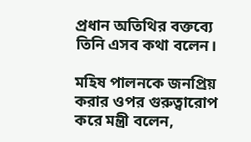প্রধান অতিথির বক্তব্যে তিনি এসব কথা বলেন।

মহিষ পালনকে জনপ্রিয় করার ওপর গুরুত্বারোপ করে মন্ত্রী বলেন,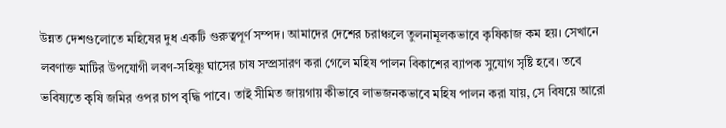উন্নত দেশগুলোতে মহিষের দুধ একটি গুরুত্বপূর্ণ সম্পদ। আমাদের দেশের চরাঞ্চলে তুলনামূলকভাবে কৃষিকাজ কম হয়। সেখানে লবণাক্ত মাটির উপযোগী লবণ-সহিষ্ণু ঘাসের চাষ সম্প্রসারণ করা গেলে মহিষ পালন বিকাশের ব্যাপক সুযোগ সৃষ্টি হবে। তবে ভবিষ্যতে কৃষি জমির ওপর চাপ বৃদ্ধি পাবে। তাই সীমিত জায়গায় কীভাবে লাভজনকভাবে মহিষ পালন করা যায়, সে বিষয়ে আরো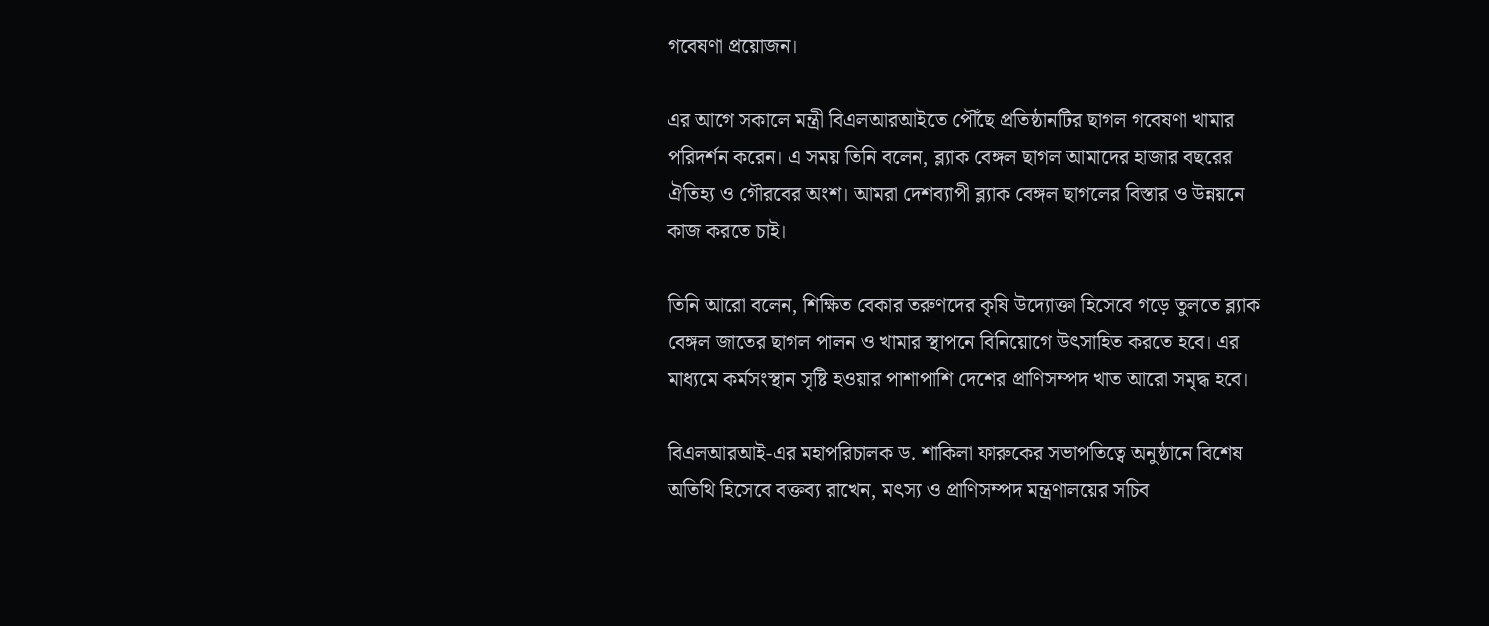গবেষণা প্রয়োজন।

এর আগে সকালে মন্ত্রী বিএলআরআইতে পৌঁছে প্রতিষ্ঠানটির ছাগল গবেষণা খামার পরিদর্শন করেন। এ সময় তিনি বলেন, ব্ল্যাক বেঙ্গল ছাগল আমাদের হাজার বছরের ঐতিহ্য ও গৌরবের অংশ। আমরা দেশব্যাপী ব্ল্যাক বেঙ্গল ছাগলের বিস্তার ও উন্নয়নে কাজ করতে চাই।

তিনি আরো বলেন, শিক্ষিত বেকার তরুণদের কৃষি উদ্যোক্তা হিসেবে গড়ে তুলতে ব্ল্যাক বেঙ্গল জাতের ছাগল পালন ও খামার স্থাপনে বিনিয়োগে উৎসাহিত করতে হবে। এর মাধ্যমে কর্মসংস্থান সৃষ্টি হওয়ার পাশাপাশি দেশের প্রাণিসম্পদ খাত আরো সমৃদ্ধ হবে।

বিএলআরআই-এর মহাপরিচালক ড. শাকিলা ফারুকের সভাপতিত্বে অনুষ্ঠানে বিশেষ অতিথি হিসেবে বক্তব্য রাখেন, মৎস্য ও প্রাণিসম্পদ মন্ত্রণালয়ের সচিব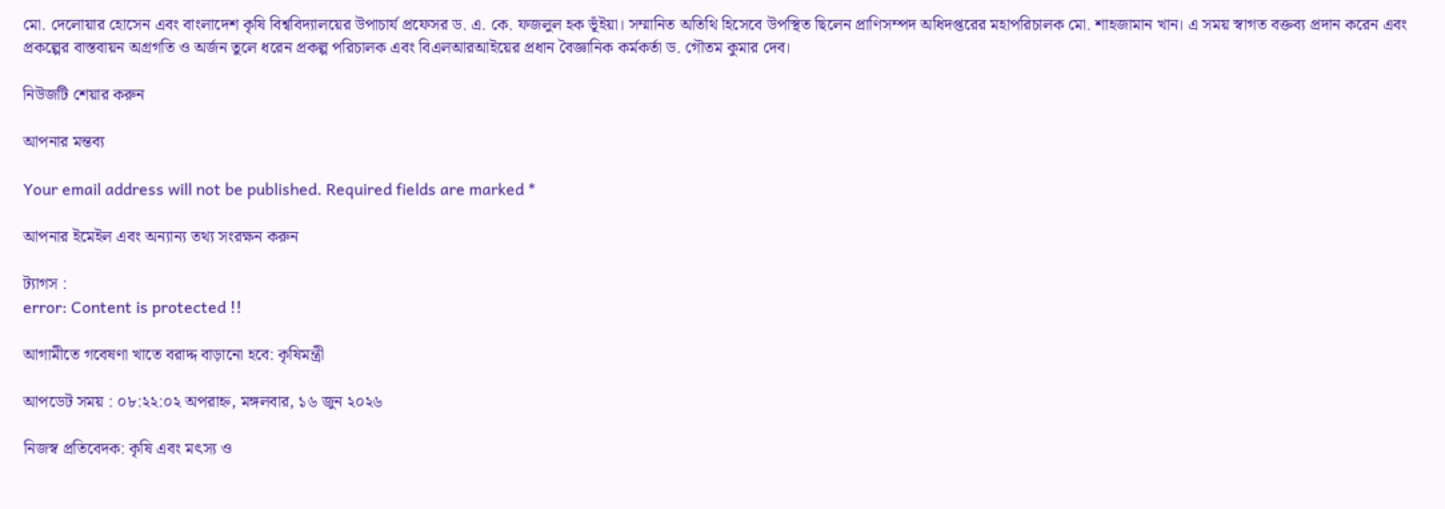মো. দেলোয়ার হোসেন এবং বাংলাদেশ কৃষি বিশ্ববিদ্যালয়ের উপাচার্য প্রফেসর ড. এ. কে. ফজলুল হক ভূঁইয়া। সম্মানিত অতিথি হিসেবে উপস্থিত ছিলেন প্রাণিসম্পদ অধিদপ্তরের মহাপরিচালক মো. শাহজামান খান। এ সময় স্বাগত বক্তব্য প্রদান করেন এবং প্রকল্পের বাস্তবায়ন অগ্রগতি ও অর্জন তুলে ধরেন প্রকল্প পরিচালক এবং বিএলআরআইয়ের প্রধান বৈজ্ঞানিক কর্মকর্তা ড. গৌতম কুমার দেব।

নিউজটি শেয়ার করুন

আপনার মন্তব্য

Your email address will not be published. Required fields are marked *

আপনার ইমেইল এবং অন্যান্য তথ্য সংরক্ষন করুন

ট্যাগস :
error: Content is protected !!

আগামীতে গবেষণা খাতে বরাদ্দ বাড়ানো হবে: কৃষিমন্ত্রী

আপডেট সময় : ০৮:২২:০২ অপরাহ্ন, মঙ্গলবার, ১৬ জুন ২০২৬

নিজস্ব প্রতিবেদক: কৃষি এবং মৎস্য ও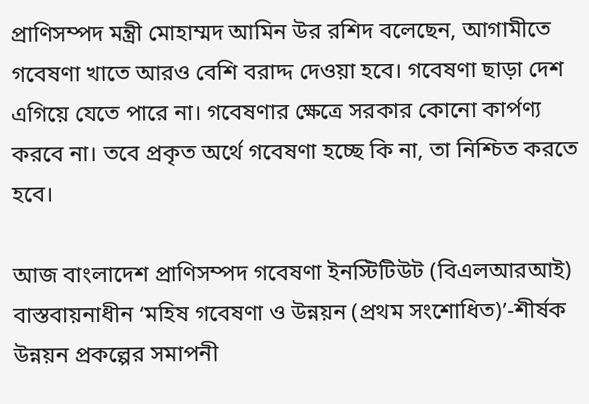প্রাণিসম্পদ মন্ত্রী মোহাম্মদ আমিন উর রশিদ বলেছেন, আগামীতে গবেষণা খাতে আরও বেশি বরাদ্দ দেওয়া হবে। গবেষণা ছাড়া দেশ এগিয়ে যেতে পারে না। গবেষণার ক্ষেত্রে সরকার কোনো কার্পণ্য করবে না। তবে প্রকৃত অর্থে গবেষণা হচ্ছে কি না, তা নিশ্চিত করতে হবে।

আজ বাংলাদেশ প্রাণিসম্পদ গবেষণা ইনস্টিটিউট (বিএলআরআই) বাস্তবায়নাধীন ‘মহিষ গবেষণা ও উন্নয়ন (প্রথম সংশোধিত)’-শীর্ষক উন্নয়ন প্রকল্পের সমাপনী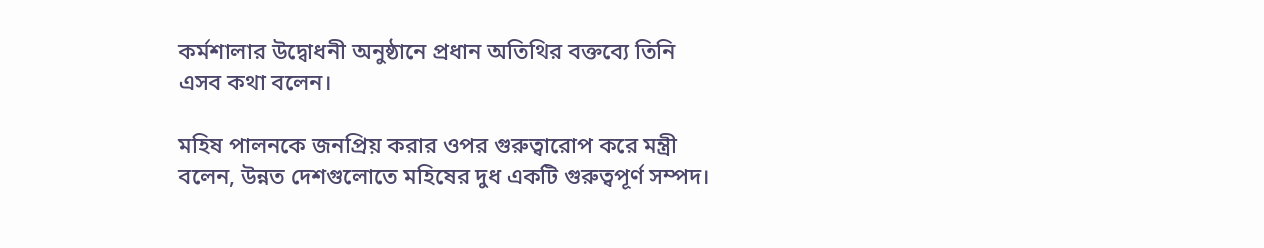কর্মশালার উদ্বোধনী অনুষ্ঠানে প্রধান অতিথির বক্তব্যে তিনি এসব কথা বলেন।

মহিষ পালনকে জনপ্রিয় করার ওপর গুরুত্বারোপ করে মন্ত্রী বলেন, উন্নত দেশগুলোতে মহিষের দুধ একটি গুরুত্বপূর্ণ সম্পদ।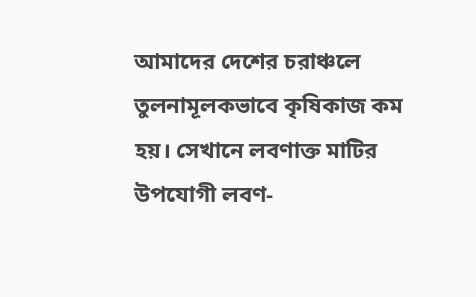আমাদের দেশের চরাঞ্চলে তুলনামূলকভাবে কৃষিকাজ কম হয়। সেখানে লবণাক্ত মাটির উপযোগী লবণ-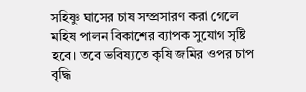সহিষ্ণু ঘাসের চাষ সম্প্রসারণ করা গেলে মহিষ পালন বিকাশের ব্যাপক সুযোগ সৃষ্টি হবে। তবে ভবিষ্যতে কৃষি জমির ওপর চাপ বৃদ্ধি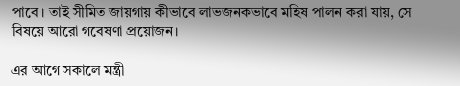পাবে। তাই সীমিত জায়গায় কীভাবে লাভজনকভাবে মহিষ পালন করা যায়, সে বিষয়ে আরো গবেষণা প্রয়োজন।

এর আগে সকালে মন্ত্রী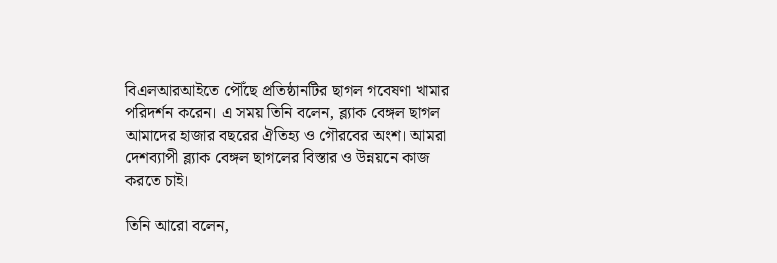বিএলআরআইতে পৌঁছে প্রতিষ্ঠানটির ছাগল গবেষণা খামার পরিদর্শন করেন। এ সময় তিনি বলেন, ব্ল্যাক বেঙ্গল ছাগল আমাদের হাজার বছরের ঐতিহ্য ও গৌরবের অংশ। আমরা দেশব্যাপী ব্ল্যাক বেঙ্গল ছাগলের বিস্তার ও উন্নয়নে কাজ করতে চাই।

তিনি আরো বলেন,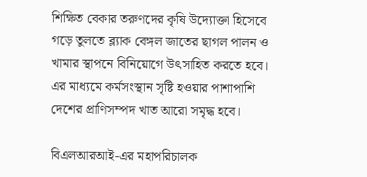শিক্ষিত বেকার তরুণদের কৃষি উদ্যোক্তা হিসেবে গড়ে তুলতে ব্ল্যাক বেঙ্গল জাতের ছাগল পালন ও খামার স্থাপনে বিনিয়োগে উৎসাহিত করতে হবে। এর মাধ্যমে কর্মসংস্থান সৃষ্টি হওয়ার পাশাপাশি দেশের প্রাণিসম্পদ খাত আরো সমৃদ্ধ হবে।

বিএলআরআই-এর মহাপরিচালক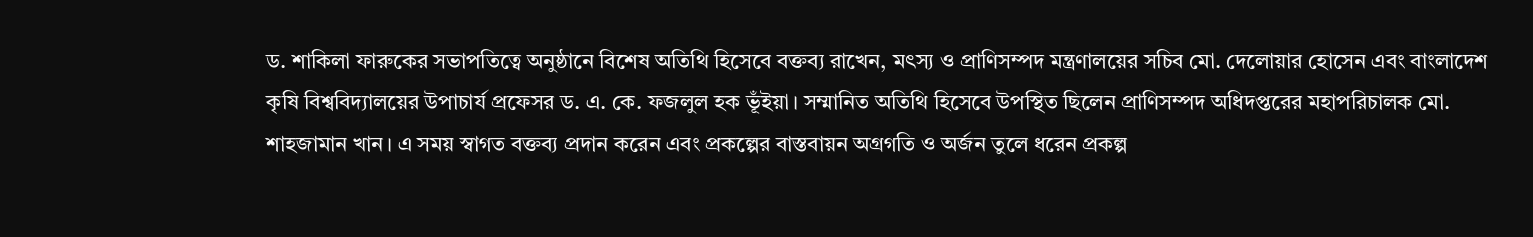ড. শাকিলা ফারুকের সভাপতিত্বে অনুষ্ঠানে বিশেষ অতিথি হিসেবে বক্তব্য রাখেন, মৎস্য ও প্রাণিসম্পদ মন্ত্রণালয়ের সচিব মো. দেলোয়ার হোসেন এবং বাংলাদেশ কৃষি বিশ্ববিদ্যালয়ের উপাচার্য প্রফেসর ড. এ. কে. ফজলুল হক ভূঁইয়া। সম্মানিত অতিথি হিসেবে উপস্থিত ছিলেন প্রাণিসম্পদ অধিদপ্তরের মহাপরিচালক মো. শাহজামান খান। এ সময় স্বাগত বক্তব্য প্রদান করেন এবং প্রকল্পের বাস্তবায়ন অগ্রগতি ও অর্জন তুলে ধরেন প্রকল্প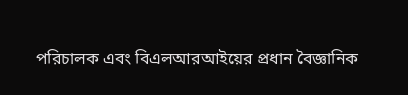পরিচালক এবং বিএলআরআইয়ের প্রধান বৈজ্ঞানিক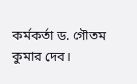কর্মকর্তা ড. গৌতম কুমার দেব।